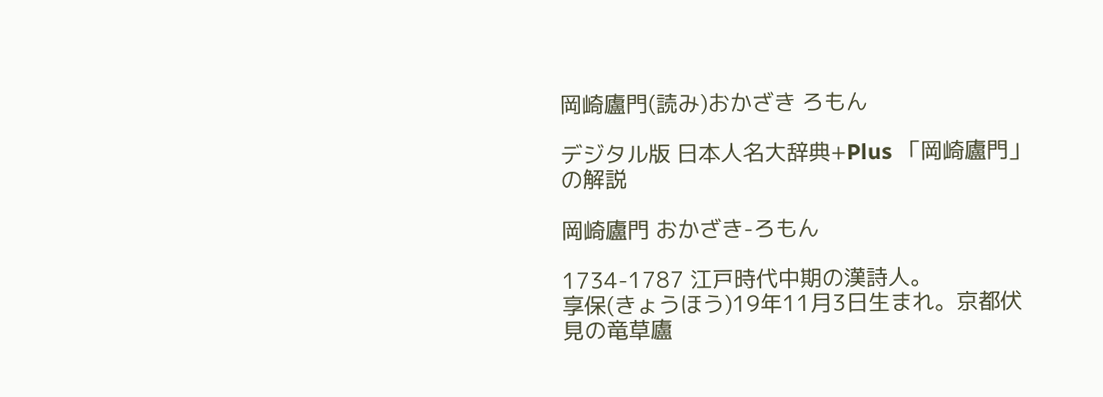岡崎廬門(読み)おかざき ろもん

デジタル版 日本人名大辞典+Plus 「岡崎廬門」の解説

岡崎廬門 おかざき-ろもん

1734-1787 江戸時代中期の漢詩人。
享保(きょうほう)19年11月3日生まれ。京都伏見の竜草廬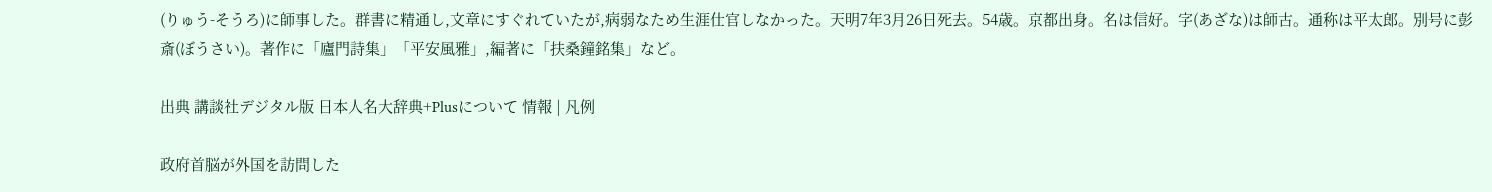(りゅう-そうろ)に師事した。群書に精通し,文章にすぐれていたが,病弱なため生涯仕官しなかった。天明7年3月26日死去。54歳。京都出身。名は信好。字(あざな)は師古。通称は平太郎。別号に彭斎(ぼうさい)。著作に「廬門詩集」「平安風雅」,編著に「扶桑鐘銘集」など。

出典 講談社デジタル版 日本人名大辞典+Plusについて 情報 | 凡例

政府首脳が外国を訪問した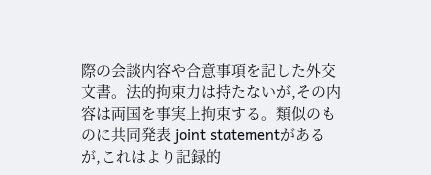際の会談内容や合意事項を記した外交文書。法的拘束力は持たないが,その内容は両国を事実上拘束する。類似のものに共同発表 joint statementがあるが,これはより記録的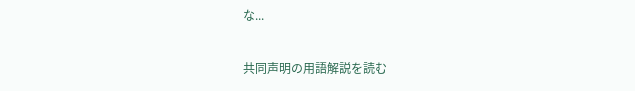な...

共同声明の用語解説を読む